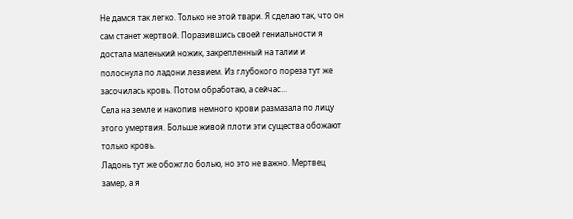Не дамся так легко. Только не этой твари. Я сделаю так, что он сам станет жертвой. Поразившись своей гениальности я достала маленький ножик, закрепленный на талии и полоснула по ладони лезвием. Из глубокого пореза тут же засочилась кровь. Потом обработаю, а сейчас…
Села на земле и накопив немного крови размазала по лицу этого умертвия. Больше живой плоти эти существа обожают только кровь.
Ладонь тут же обожгло болью, но это не важно. Мертвец замер, а я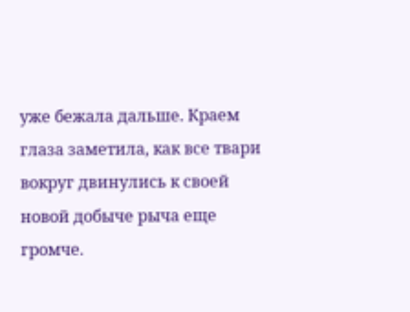уже бежала дальше. Краем глаза заметила, как все твари вокруг двинулись к своей новой добыче рыча еще громче.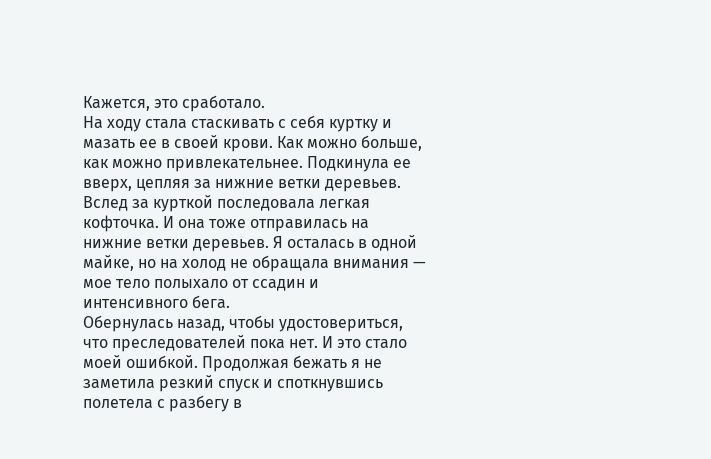Кажется, это сработало.
На ходу стала стаскивать с себя куртку и мазать ее в своей крови. Как можно больше, как можно привлекательнее. Подкинула ее вверх, цепляя за нижние ветки деревьев. Вслед за курткой последовала легкая кофточка. И она тоже отправилась на нижние ветки деревьев. Я осталась в одной майке, но на холод не обращала внимания — мое тело полыхало от ссадин и интенсивного бега.
Обернулась назад, чтобы удостовериться, что преследователей пока нет. И это стало моей ошибкой. Продолжая бежать я не заметила резкий спуск и споткнувшись полетела с разбегу в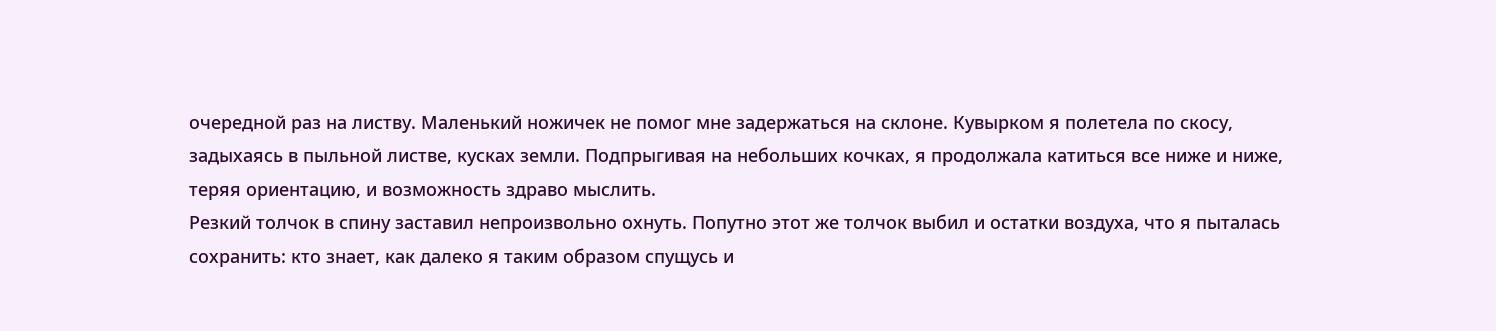очередной раз на листву. Маленький ножичек не помог мне задержаться на склоне. Кувырком я полетела по скосу, задыхаясь в пыльной листве, кусках земли. Подпрыгивая на небольших кочках, я продолжала катиться все ниже и ниже, теряя ориентацию, и возможность здраво мыслить.
Резкий толчок в спину заставил непроизвольно охнуть. Попутно этот же толчок выбил и остатки воздуха, что я пыталась сохранить: кто знает, как далеко я таким образом спущусь и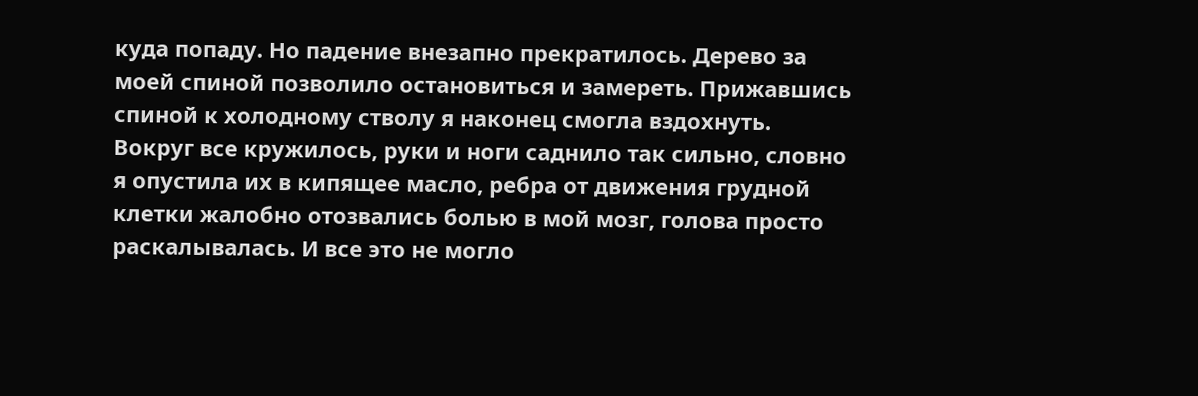куда попаду. Но падение внезапно прекратилось. Дерево за моей спиной позволило остановиться и замереть. Прижавшись спиной к холодному стволу я наконец смогла вздохнуть.
Вокруг все кружилось, руки и ноги саднило так сильно, словно я опустила их в кипящее масло, ребра от движения грудной клетки жалобно отозвались болью в мой мозг, голова просто раскалывалась. И все это не могло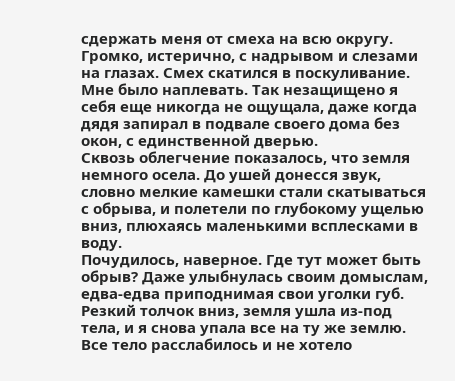сдержать меня от смеха на всю округу. Громко, истерично, с надрывом и слезами на глазах. Смех скатился в поскуливание. Мне было наплевать. Так незащищено я себя еще никогда не ощущала, даже когда дядя запирал в подвале своего дома без окон, с единственной дверью.
Сквозь облегчение показалось, что земля немного осела. До ушей донесся звук, словно мелкие камешки стали скатываться с обрыва, и полетели по глубокому ущелью вниз, плюхаясь маленькими всплесками в воду.
Почудилось, наверное. Где тут может быть обрыв? Даже улыбнулась своим домыслам, едва-едва приподнимая свои уголки губ.
Резкий толчок вниз, земля ушла из-под тела, и я снова упала все на ту же землю. Все тело расслабилось и не хотело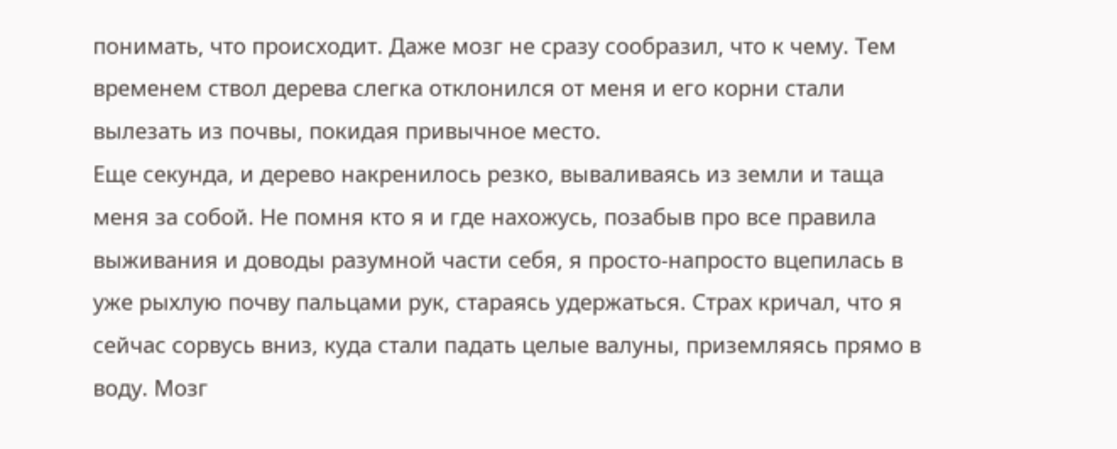понимать, что происходит. Даже мозг не сразу сообразил, что к чему. Тем временем ствол дерева слегка отклонился от меня и его корни стали вылезать из почвы, покидая привычное место.
Еще секунда, и дерево накренилось резко, вываливаясь из земли и таща меня за собой. Не помня кто я и где нахожусь, позабыв про все правила выживания и доводы разумной части себя, я просто-напросто вцепилась в уже рыхлую почву пальцами рук, стараясь удержаться. Страх кричал, что я сейчас сорвусь вниз, куда стали падать целые валуны, приземляясь прямо в воду. Мозг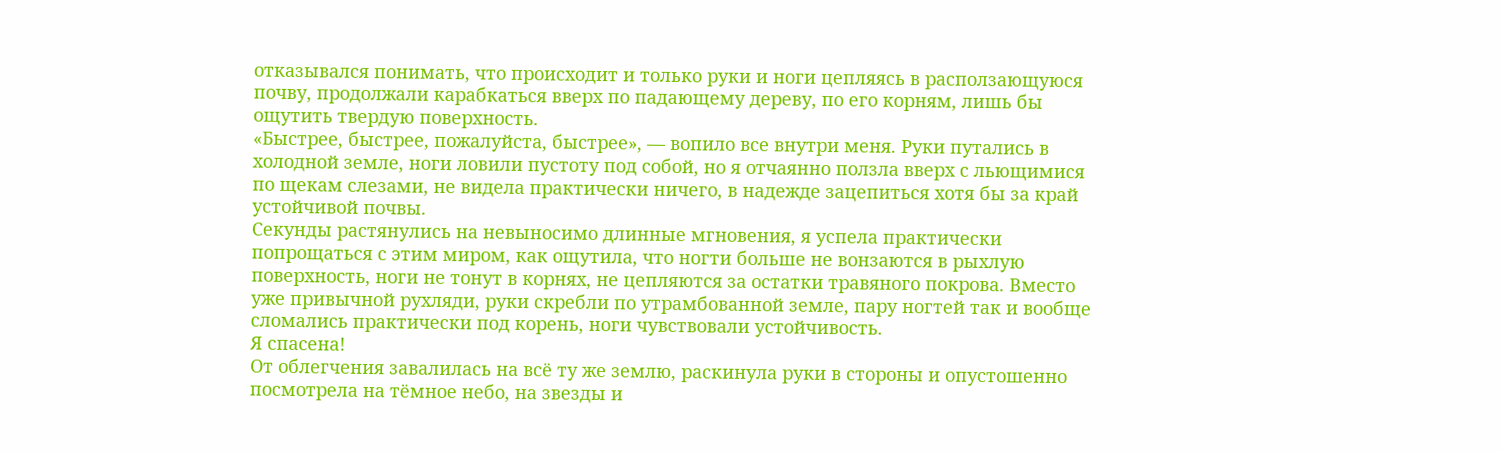отказывался понимать, что происходит и только руки и ноги цепляясь в расползающуюся почву, продолжали карабкаться вверх по падающему дереву, по его корням, лишь бы ощутить твердую поверхность.
«Быстрее, быстрее, пожалуйста, быстрее», — вопило все внутри меня. Руки путались в холодной земле, ноги ловили пустоту под собой, но я отчаянно ползла вверх с льющимися по щекам слезами, не видела практически ничего, в надежде зацепиться хотя бы за край устойчивой почвы.
Секунды растянулись на невыносимо длинные мгновения, я успела практически попрощаться с этим миром, как ощутила, что ногти больше не вонзаются в рыхлую поверхность, ноги не тонут в корнях, не цепляются за остатки травяного покрова. Вместо уже привычной рухляди, руки скребли по утрамбованной земле, пару ногтей так и вообще сломались практически под корень, ноги чувствовали устойчивость.
Я спасена!
От облегчения завалилась на всё ту же землю, раскинула руки в стороны и опустошенно посмотрела на тёмное небо, на звезды и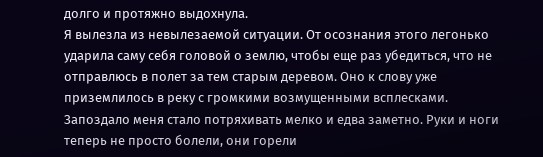долго и протяжно выдохнула.
Я вылезла из невылезаемой ситуации. От осознания этого легонько ударила саму себя головой о землю, чтобы еще раз убедиться, что не отправлюсь в полет за тем старым деревом. Оно к слову уже приземлилось в реку с громкими возмущенными всплесками.
Запоздало меня стало потряхивать мелко и едва заметно. Руки и ноги теперь не просто болели, они горели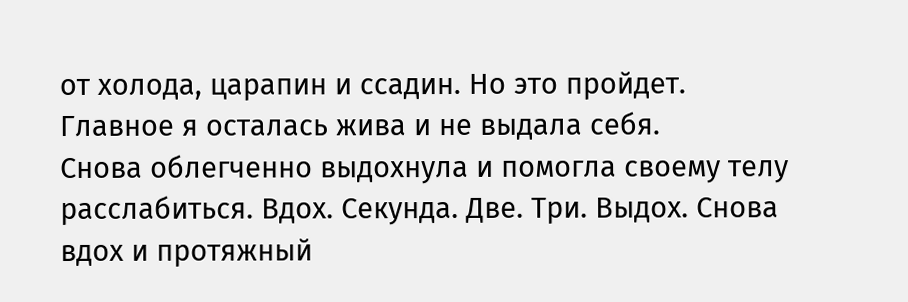от холода, царапин и ссадин. Но это пройдет. Главное я осталась жива и не выдала себя.
Снова облегченно выдохнула и помогла своему телу расслабиться. Вдох. Секунда. Две. Три. Выдох. Снова вдох и протяжный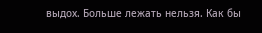выдох. Больше лежать нельзя. Как бы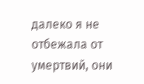далеко я не отбежала от умертвий, они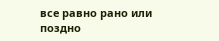все равно рано или поздно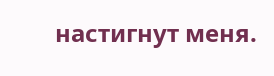настигнут меня.